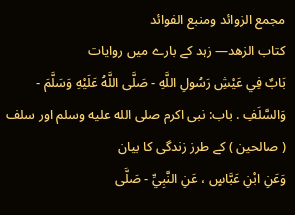مجمع الزوائد ومنبع الفوائد
كتاب الزهد— زہد کے بارے میں روایات
بَابٌ فِي عَيْشِ رَسُولِ اللَّهِ - صَلَّى اللَّهُ عَلَيْهِ وَسَلَّمَ - وَالسَّلَفِ . باب: نبی اکرم صلى الله عليه وسلم اور سلف ( صالحین ) کے طرز زندگی کا بیان
وَعَنِ ابْنِ عَبَّاسٍ ، عَنِ النَّبِيِّ - صَلَّى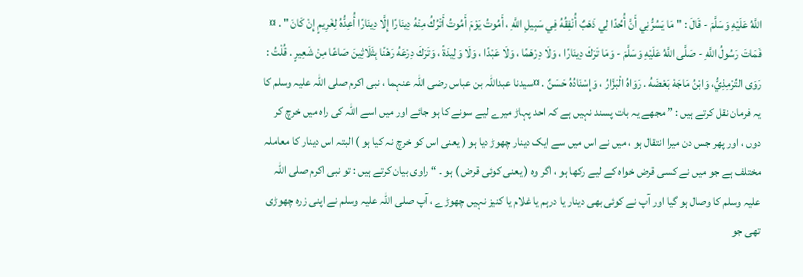اللَّهُ عَلَيْهِ وَسَلَّمَ - قَالَ : " مَا يَسُرُّنِي أَنَّ أُحُدًا لِي ذَهَبٌ أُنْفِقُهُ فِي سَبِيلِ اللَّهِ ، أَمُوتُ يَوْمَ أَمُوتُ أَتْرُكُ مِنْهُ دِينَارًا إِلَّا دِينَارًا أُعِدُّهُ لِغَرِيمٍ إِنْ كَانَ " . ¤ فَمَاتَ رَسُولُ اللَّهِ - صَلَّى اللَّهُ عَلَيْهِ وَسَلَّمَ - وَمَا تَرَكَ دِينَارًا ، وَلَا دِرْهَمًا ، وَلَا عَبْدًا ، وَلَا وَلِيدَةً ، وَتَرَكَ دِرْعَهُ رَهْنًا بِثَلَاثِينَ صَاعًا مِنْ شَعِيرٍ . قُلْتُ : رَوَى التِّرْمِذِيُّ، وَابْنُ مَاجَهْ بَعْضَهُ . رَوَاهُ الْبَزَّارُ ، وَإِسْنَادُهُ حَسَنٌ . ¤سیدنا عبداللہ بن عباس رضی اللہ عنہما ، نبی اکرم صلی اللہ علیہ وسلم کا یہ فرمان نقل کرتے ہیں : ” مجھے یہ بات پسند نہیں ہے کہ احد پہاڑ میرے لیے سونے کا ہو جائے اور میں اسے اللہ کی راہ میں خرچ کر دوں ، اور پھر جس دن میرا انتقال ہو ، میں نے اس میں سے ایک دینار چھوڑ دیا ہو ( یعنی اس کو خرچ نہ کیا ہو ) البتہ اس دینار کا معاملہ مختلف ہے جو میں نے کسی قرض خواہ کے لیے رکھا ہو ، اگر وہ ( یعنی کوئی قرض ) ہو ۔ “ راوی بیان کرتے ہیں : تو نبی اکرم صلی اللہ علیہ وسلم کا وصال ہو گیا اور آپ نے کوئی بھی دینار یا درہم یا غلام یا کنیز نہیں چھوڑے ، آپ صلی اللہ علیہ وسلم نے اپنی زرہ چھوڑی تھی جو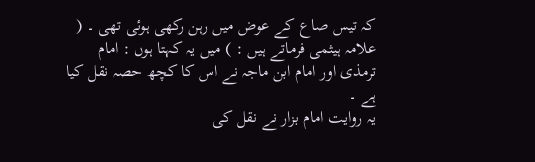کہ تیس صاع کے عوض میں رہن رکھی ہوئی تھی ۔ ( علامہ ہیثمی فرماتے ہیں : ) میں یہ کہتا ہوں : امام ترمذی اور امام ابن ماجہ نے اس کا کچھ حصہ نقل کیا ہے ۔
یہ روایت امام بزار نے نقل کی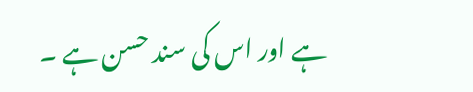ہے اور اس کی سند حسن ہے ۔